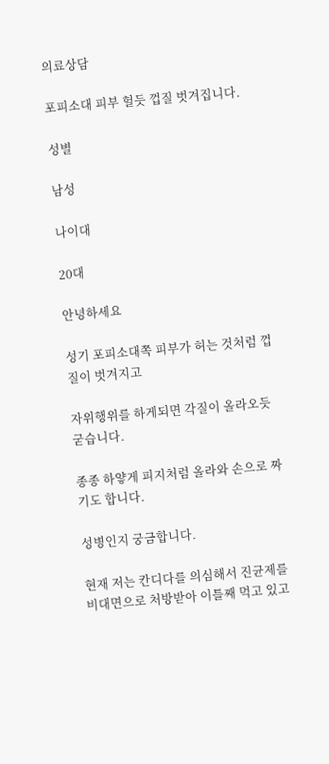의료상담

포피소대 피부 헐듯 껍질 벗겨집니다.

성별

남성

나이대

20대

안녕하세요

성기 포피소대쪽 피부가 허는 것처럼 껍질이 벗겨지고

자위행위를 하게되면 각질이 올라오듯 굳습니다.

종종 하얗게 피지처럼 올라와 손으로 짜기도 합니다.

성병인지 궁금합니다.

현재 저는 칸디다를 의심해서 진균제를 비대면으로 처방받아 이틀째 먹고 있고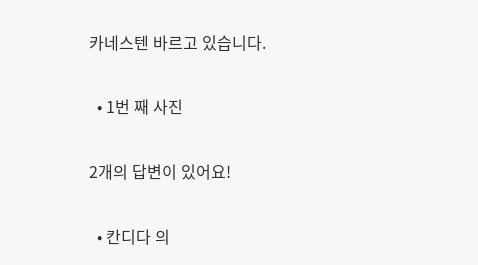카네스텐 바르고 있습니다.

  • 1번 째 사진

2개의 답변이 있어요!

  • 칸디다 의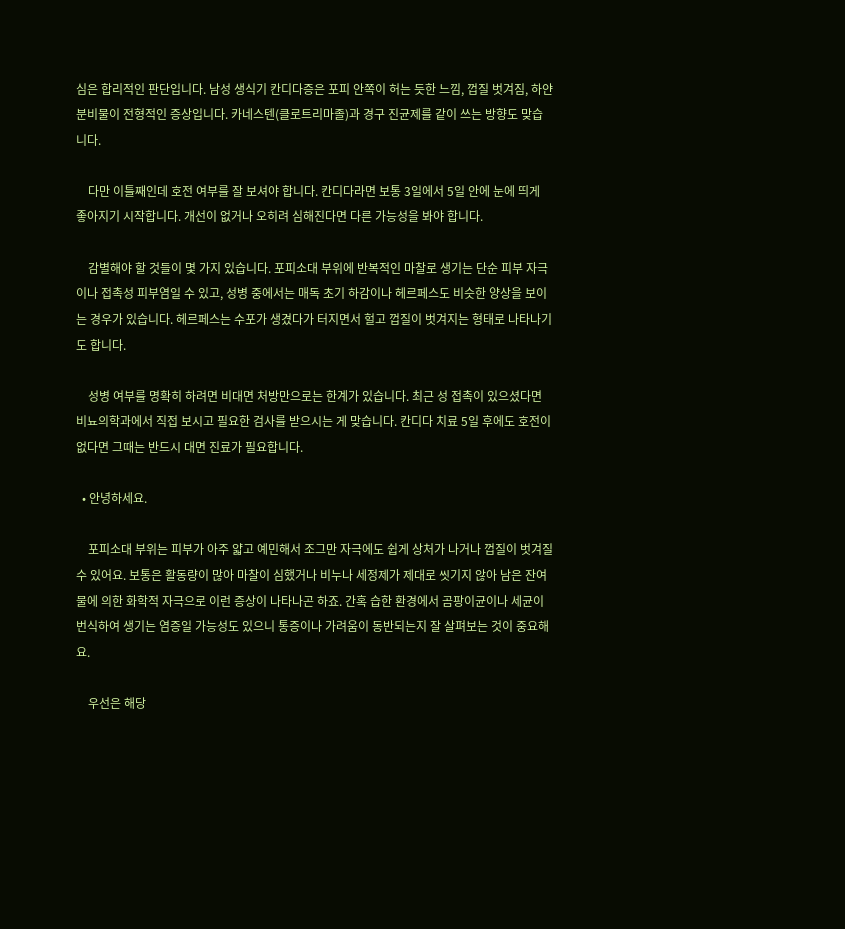심은 합리적인 판단입니다. 남성 생식기 칸디다증은 포피 안쪽이 허는 듯한 느낌, 껍질 벗겨짐, 하얀 분비물이 전형적인 증상입니다. 카네스텐(클로트리마졸)과 경구 진균제를 같이 쓰는 방향도 맞습니다.

    다만 이틀째인데 호전 여부를 잘 보셔야 합니다. 칸디다라면 보통 3일에서 5일 안에 눈에 띄게 좋아지기 시작합니다. 개선이 없거나 오히려 심해진다면 다른 가능성을 봐야 합니다.

    감별해야 할 것들이 몇 가지 있습니다. 포피소대 부위에 반복적인 마찰로 생기는 단순 피부 자극이나 접촉성 피부염일 수 있고, 성병 중에서는 매독 초기 하감이나 헤르페스도 비슷한 양상을 보이는 경우가 있습니다. 헤르페스는 수포가 생겼다가 터지면서 헐고 껍질이 벗겨지는 형태로 나타나기도 합니다.

    성병 여부를 명확히 하려면 비대면 처방만으로는 한계가 있습니다. 최근 성 접촉이 있으셨다면 비뇨의학과에서 직접 보시고 필요한 검사를 받으시는 게 맞습니다. 칸디다 치료 5일 후에도 호전이 없다면 그때는 반드시 대면 진료가 필요합니다.

  • 안녕하세요.

    포피소대 부위는 피부가 아주 얇고 예민해서 조그만 자극에도 쉽게 상처가 나거나 껍질이 벗겨질 수 있어요. 보통은 활동량이 많아 마찰이 심했거나 비누나 세정제가 제대로 씻기지 않아 남은 잔여물에 의한 화학적 자극으로 이런 증상이 나타나곤 하죠. 간혹 습한 환경에서 곰팡이균이나 세균이 번식하여 생기는 염증일 가능성도 있으니 통증이나 가려움이 동반되는지 잘 살펴보는 것이 중요해요.

    우선은 해당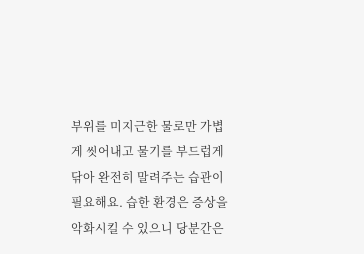부위를 미지근한 물로만 가볍게 씻어내고 물기를 부드럽게 닦아 완전히 말려주는 습관이 필요해요. 습한 환경은 증상을 악화시킬 수 있으니 당분간은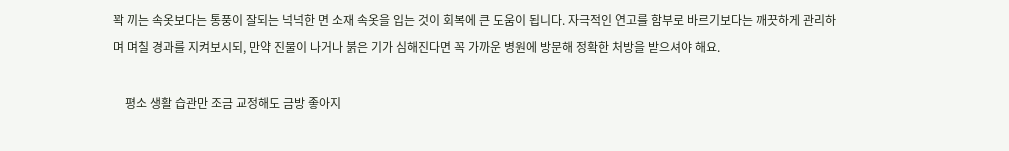꽉 끼는 속옷보다는 통풍이 잘되는 넉넉한 면 소재 속옷을 입는 것이 회복에 큰 도움이 됩니다. 자극적인 연고를 함부로 바르기보다는 깨끗하게 관리하며 며칠 경과를 지켜보시되, 만약 진물이 나거나 붉은 기가 심해진다면 꼭 가까운 병원에 방문해 정확한 처방을 받으셔야 해요.

    평소 생활 습관만 조금 교정해도 금방 좋아지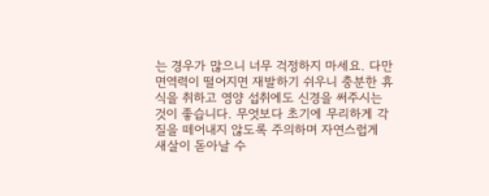는 경우가 많으니 너무 걱정하지 마세요. 다만 면역력이 떨어지면 재발하기 쉬우니 충분한 휴식을 취하고 영양 섭취에도 신경을 써주시는 것이 좋습니다. 무엇보다 초기에 무리하게 각질을 떼어내지 않도록 주의하며 자연스럽게 새살이 돋아날 수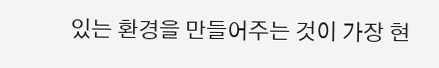있는 환경을 만들어주는 것이 가장 현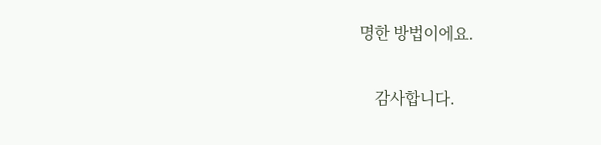명한 방법이에요.

    감사합니다.